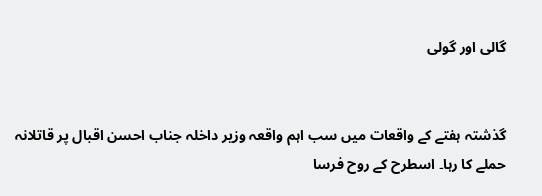گالی اور گولی


گذشتہ ہفتے کے واقعات میں سب اہم واقعہ وزیر داخلہ جناب احسن اقبال پر قاتلانہ حملے کا رہا۔ اسطرح کے روح فرسا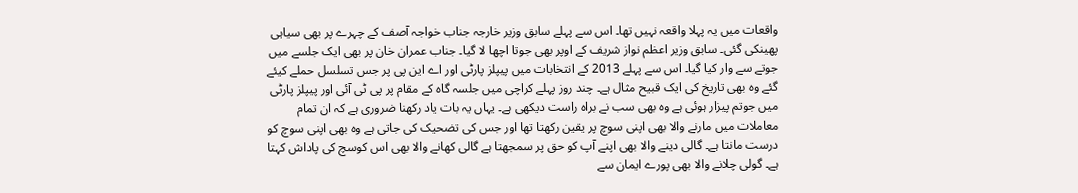واقعات میں یہ پہلا واقعہ نہیں تھا۔ اس سے پہلے سابق وزیر خارجہ جناب خواجہ آصف کے چہرے پر بھی سیاہی پھینکی گئی۔ سابق وزیر اعظم نواز شریف کے اوپر بھی جوتا اچھا لا گیا۔ جناب عمران خان پر بھی ایک جلسے میں جوتے سے وار کیا گیا۔ اس سے پہلے 2013 کے انتخابات میں پیپلز پارٹی اور اے این پی پر جس تسلسل حملے کیئے گئے وہ بھی تاریخ کی ایک قبیح مثال ہے۔ چند روز پہلے کراچی میں جلسہ گاہ کے مقام پر پی ٹی آئی اور پیپلز پارٹی میں جوتم پیزار ہوئی ہے وہ بھی سب نے براہ راست دیکھی ہے۔ یہاں یہ بات یاد رکھنا ضروری ہے کہ ان تمام معاملات میں مارنے والا بھی اپنی سوچ پر یقین رکھتا تھا اور جس کی تضحیک کی جاتی ہے وہ بھی اپنی سوچ کو درست مانتا ہے۔ گالی دینے والا بھی اپنے آپ کو حق پر سمجھتا ہے گالی کھانے والا بھی اس کوسچ کی پاداش کہتا ہے۔ گولی چلانے والا بھی پورے ایمان سے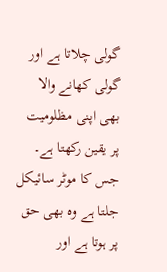گولی چلاتا ہے اور گولی کھانے والا بھی اپنی مظلومیت پر یقین رکھتا ہے۔ جس کا موٹر سائیکل جلتا ہے وہ بھی حق پر ہوتا ہے اور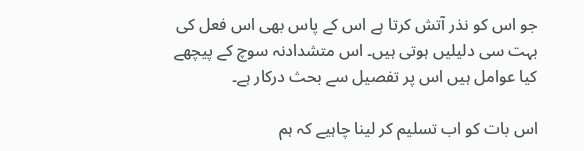جو اس کو نذر آتش کرتا ہے اس کے پاس بھی اس فعل کی بہت سی دلیلیں ہوتی ہیں۔ اس متشدادنہ سوچ کے پیچھے کیا عوامل ہیں اس پر تفصیل سے بحث درکار ہے۔

اس بات کو اب تسلیم کر لینا چاہیے کہ ہم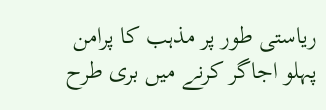ریاستی طور پر مذہب کا پرامن پہلو اجاگر کرنے میں بری طرح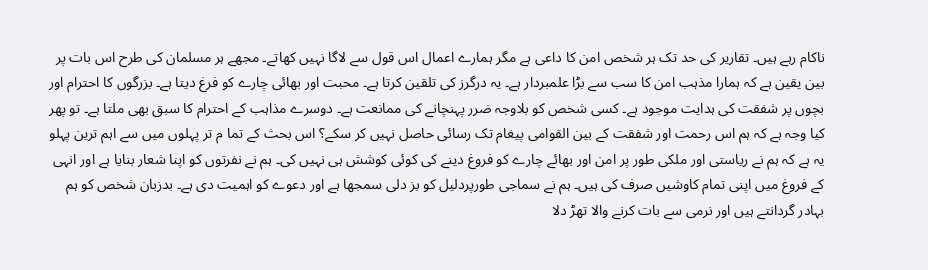ناکام رہے ہیں۔ تقاریر کی حد تک ہر شخص امن کا داعی ہے مگر ہمارے اعمال اس قول سے لاگا نہیں کھاتے۔ مجھے ہر مسلمان کی طرح اس بات پر بین یقین ہے کہ ہمارا مذہب امن کا سب سے بڑا علمبردار ہے۔ یہ درگرز کی تلقین کرتا ہے۔ محبت اور بھائی چارے کو فرغ دیتا ہے۔ بزرگوں کا احترام اور بچوں پر شفقت کی ہدایت موجود ہے۔ کسی شخص کو بلاوجہ ضرر پہنچانے کی ممانعت ہے۔ دوسرے مذاہب کے احترام کا سبق بھی ملتا ہے۔ تو پھر کیا وجہ ہے کہ ہم اس رحمت اور شفقت کے بین القوامی پیغام تک رسائی حاصل نہیں کر سکے؟ اس بحث کے تما م تر پہلوں میں سے اہم ترین پہلو یہ ہے کہ ہم نے ریاستی اور ملکی طور پر امن اور بھائے چارے کو فروغ دینے کی کوئی کوشش ہی نہیں کی۔ ہم نے نفرتوں کو اپنا شعار بنایا ہے اور انہی کے فروغ میں اپنی تمام کاوشیں صرف کی ہیں۔ ہم نے سماجی طورپردلیل کو بز دلی سمجھا ہے اور دعوے کو اہمیت دی ہے۔ بدزبان شخص کو ہم بہادر گردانتے ہیں اور نرمی سے بات کرنے والا تھڑ دلا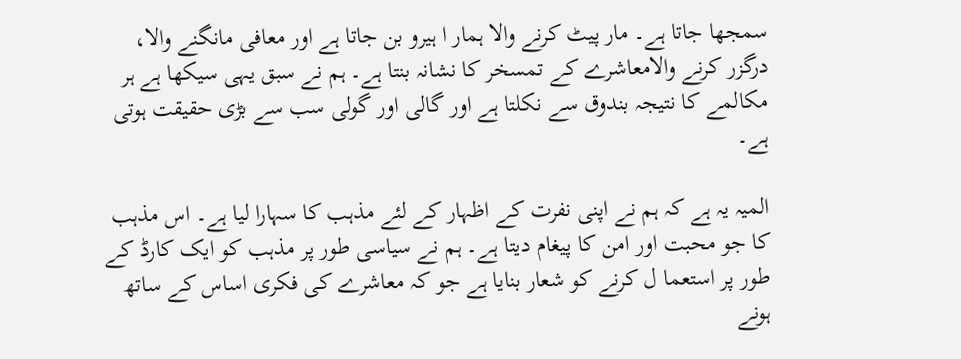سمجھا جاتا ہے۔ مار پیٹ کرنے والا ہمار ا ہیرو بن جاتا ہے اور معافی مانگنے والا، درگزر کرنے والامعاشرے کے تمسخر کا نشانہ بنتا ہے۔ ہم نے سبق یہی سیکھا ہے ہر مکالمے کا نتیجہ بندوق سے نکلتا ہے اور گالی اور گولی سب سے بڑی حقیقت ہوتی ہے۔

المیہ یہ ہے کہ ہم نے اپنی نفرت کے اظہار کے لئے مذہب کا سہارا لیا ہے۔ اس مذہب کا جو محبت اور امن کا پیغام دیتا ہے۔ ہم نے سیاسی طور پر مذہب کو ایک کارڈ کے طور پر استعما ل کرنے کو شعار بنایا ہے جو کہ معاشرے کی فکری اساس کے ساتھ ہونے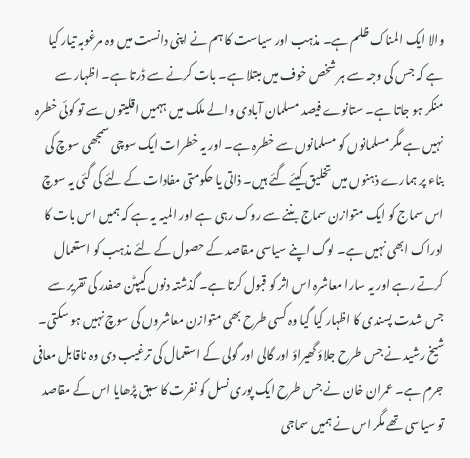والا ایک المناک ظلم ہے۔ مذہب اور سیاست کا ہم نے اپنی دانست میں وہ مرغوبہ تیار کیا ہے کہ جس کی وجہ سے ہر شخص خوف میں مبتلا ہے۔ بات کرنے سے ڈرتا ہے۔ اظہار سے منکر ہو جاتا ہے۔ ستانوے فیصد مسلمان آبادی والے ملک میں ہہمیں اقلیتوں سے تو کوئی خطرہ نہیں ہے مگر مسلمانوں کو مسلمانوں سے خطرہ ہے۔ اور یہ خطرات ایک سوچی سمجھی سوچ کی بناء پر ہمارے ذہنوں میں تخلیق کیئے گئے ہیں۔ ذاتی یا حکومتی مفادات کے لئے کی گئی یہ سوچ اس سماج کو ایک متوازن سماج بننے سے روک رہی ہے اور المیہ یہ ہے کہ ہمیں اس بات کا ادراک ابھی نہیں ہے۔ لوگ اپنے سیاسی مقاصد کے حصول کے لئے مذہب کو استعمال کرتے رہے اور یہ سارا معاشرہ اس اثر کو قبول کرتا ہے۔ گذشتہ دنوں کیپٹن صفدر کی تقریر سے جس شدت پسندی کا اظہار کیا گیا وہ کسی طرح بھی متوازن معاشروں کی سوچ نہیں ہو سکتی۔ شیخ رشید نے جس طرح جلاؤ گھیراؤ اور گالی اور گولی کے استعمال کی ترغیب دی وہ ناقابل معافی جرم ہے۔ عمران خان نے جس طرح ایک پوری نسل کو نفرت کا سبق پڑھایا اس کے مقاصد تو سیاسی تھے مگر اس نے ہمیں سماجی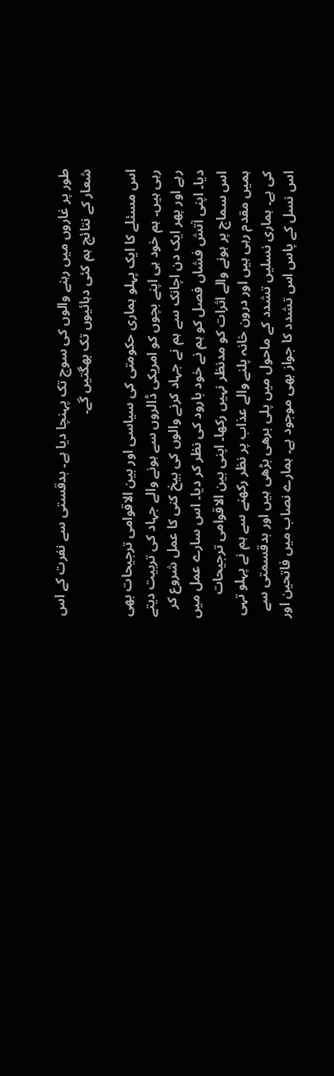طور پر غاروں میں رہنے والوں کی سوچ تک پہنچا دیا ہے۔ بدقستی سے نفرت کے اس شعار کے نتائج ہم کئی دہائیوں تک بھگتیں گے۔

اس مسئلے کا ایک پہلو ہماری حکومتی کی سیاسی اور بین الاقوامی ترجیحات بھی رہی ہیں۔ ہم خود ہی اپنے بچوں کو امریکی ڈالروں سے ہونے والے جہاد کی تربیت دیتے رہے اور پھر ایک دن اچانک سے ہم نے جہاد کرنے والوں کی بیخ کنی کا عمل شروع کر دیا۔ اپنی آتش فشاں فصل کو ہم نے خود بارود کی نظر کر دیا۔ اس سارے عمل میں اس سماج پر ہونے والے اثرات کو مدنظر نہیں رکھا۔ اپنی بین الاقوامی ترجیحات ہمیں مقدم رہی ہیں اور درون خانہ پلنے والے عذاب پر نظر رکھنے سے ہم نے پہلو تہی کی ہے۔ ہماری نسلیں تشدد کے ماحول میں پلی برھی بڑھی ہیں اور بدقسمتی سے اس نسل کے پاس اس تشدد کا جواز بھی موجود ہے۔ ہمارے نصاب میں فاتحین اور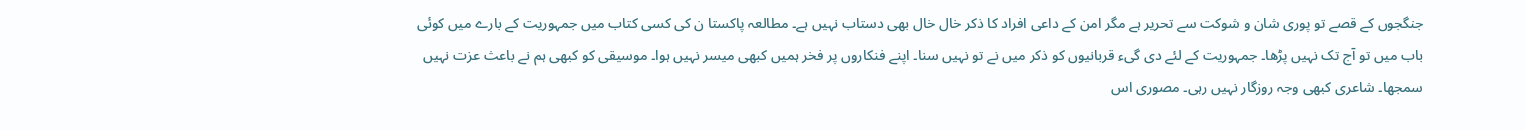جنگجوں کے قصے تو پوری شان و شوکت سے تحریر ہے مگر امن کے داعی افراد کا ذکر خال خال بھی دستاب نہیں ہے۔ مطالعہ پاکستا ن کی کسی کتاب میں جمہوریت کے بارے میں کوئی باب میں تو آج تک نہیں پڑھا۔ جمہوریت کے لئے دی گیء قربانیوں کو ذکر میں نے تو نہیں سنا۔ اپنے فنکاروں پر فخر ہمیں کبھی میسر نہیں ہوا۔ موسیقی کو کبھی ہم نے باعث عزت نہیں سمجھا۔ شاعری کبھی وجہ روزگار نہیں رہی۔ مصوری اس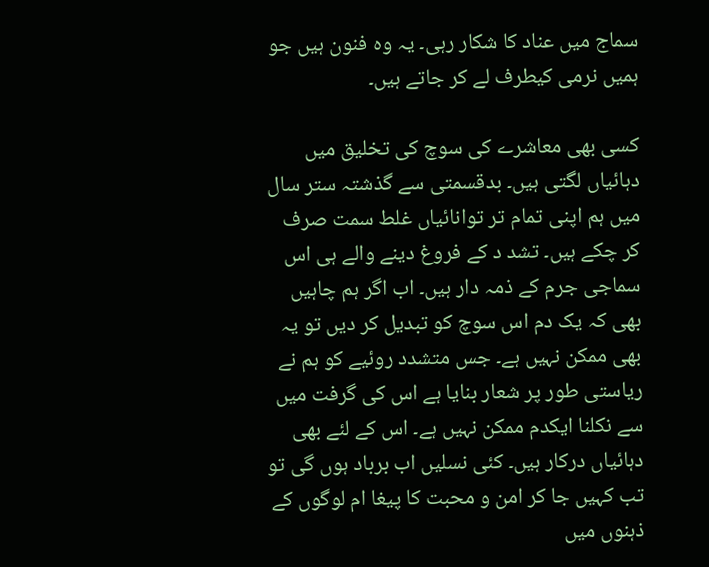سماج میں عناد کا شکار رہی۔ یہ وہ فنون ہیں جو ہمیں نرمی کیطرف لے کر جاتے ہیں۔

کسی بھی معاشرے کی سوچ کی تخلیق میں دہائیاں لگتی ہیں۔ بدقسمتی سے گذشتہ ستر سال میں ہم اپنی تمام تر توانائیاں غلط سمت صرف کر چکے ہیں۔ تشد د کے فروغ دینے والے ہی اس سماجی جرم کے ذمہ دار ہیں۔ اب اگر ہم چاہیں بھی کہ یک دم اس سوچ کو تبدیل کر دیں تو یہ بھی ممکن نہیں ہے۔ جس متشدد روئیے کو ہم نے ریاستی طور پر شعار بنایا ہے اس کی گرفت میں سے نکلنا ایکدم ممکن نہیں ہے۔ اس کے لئے بھی دہائیاں درکار ہیں۔ کئی نسلیں اب برباد ہوں گی تو تب کہیں جا کر امن و محبت کا پیغا ام لوگوں کے ذہنوں میں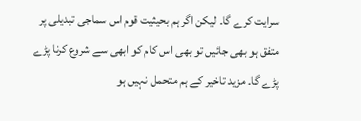سرایت کرے گا۔ لیکن اگر ہم بحیثیت قوم اس سماجی تبدیلی پر متفق ہو بھی جائیں تو بھی اس کام کو ابھی سے شروع کرنا پڑے پڑے گا۔ مزید تاخیر کے ہم متحمل نہیں ہو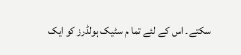سکتے۔ اس کے لئے تما م سٹیک ہولڈرز کو ایک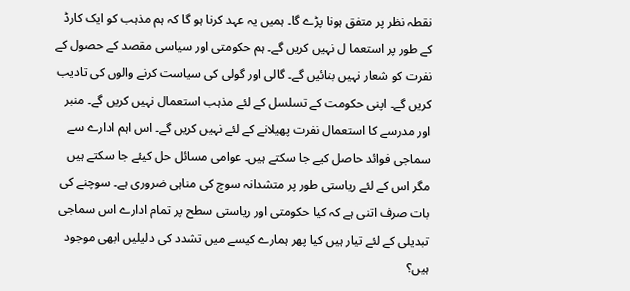نقطہ نظر پر متفق ہونا پڑے گا۔ ہمیں یہ عہد کرنا ہو گا کہ ہم مذہب کو ایک کارڈ کے طور پر استعما ل نہیں کریں گے۔ ہم حکومتی اور سیاسی مقصد کے حصول کے نفرت کو شعار نہیں بنائیں گے۔ گالی اور گولی کی سیاست کرنے والوں کی تادیب کریں گے۔ اپنی حکومت کے تسلسل کے لئے مذہب استعمال نہیں کریں گے۔ منبر اور مدرسے کا استعمال نفرت پھیلانے کے لئے نہیں کریں گے۔ اس اہم ادارے سے سماجی فوائد حاصل کیے جا سکتے ہیں۔ عوامی مسائل حل کیئے جا سکتے ہیں مگر اس کے لئے ریاستی طور پر متشدانہ سوچ کی مناہی ضروری ہے۔ سوچنے کی بات صرف اتنی ہے کہ کیا حکومتی اور ریاستی سطح پر تمام ادارے اس سماجی تبدیلی کے لئے تیار ہیں کیا پھر ہمارے کیسے میں تشدد کی دلیلیں ابھی موجود ہیں؟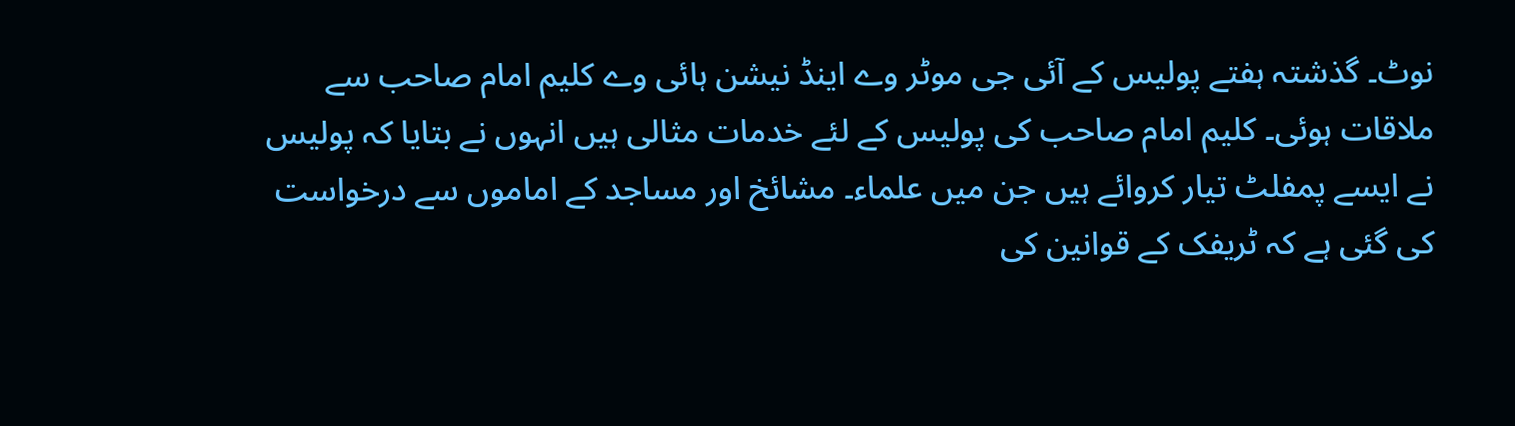نوٹ۔ گذشتہ ہفتے پولیس کے آئی جی موٹر وے اینڈ نیشن ہائی وے کلیم امام صاحب سے ملاقات ہوئی۔ کلیم امام صاحب کی پولیس کے لئے خدمات مثالی ہیں انہوں نے بتایا کہ پولیس نے ایسے پمفلٹ تیار کروائے ہیں جن میں علماء۔ مشائخ اور مساجد کے اماموں سے درخواست کی گئی ہے کہ ٹریفک کے قوانین کی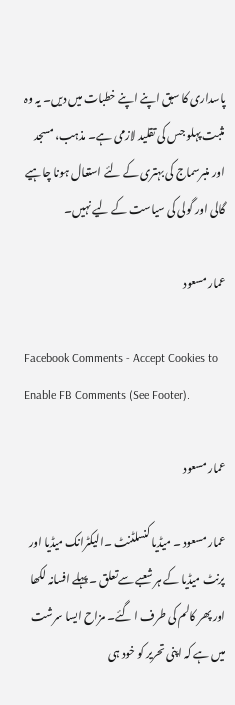پاسداری کا سبق اپنے اپنے خطبات میں دیں۔ یہ وہ مثبت پہلو جس کی تقلید لازمی ہے۔ مذہب، مسجد اور منبرسماج کی بہتری کے لئے استعال ہونا چاہیے گالی اور گولی کی سیاست کے لیے نہیں۔

عمار مسعود

Facebook Comments - Accept Cookies to Enable FB Comments (See Footer).

عمار مسعود

عمار مسعود ۔ میڈیا کنسلٹنٹ ۔الیکٹرانک میڈیا اور پرنٹ میڈیا کے ہر شعبے سےتعلق ۔ پہلے افسانہ لکھا اور پھر کالم کی طرف ا گئے۔ مزاح ایسا سرشت میں ہے کہ اپنی تحریر کو خود ہی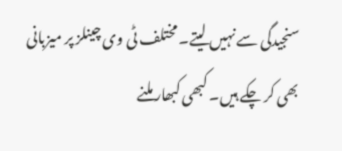سنجیدگی سے نہیں لیتے۔ مختلف ٹی وی چینلز پر میزبانی بھی کر چکے ہیں۔ کبھی کبھار ملنے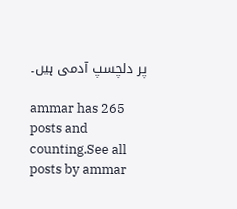پر دلچسپ آدمی ہیں۔

ammar has 265 posts and counting.See all posts by ammar